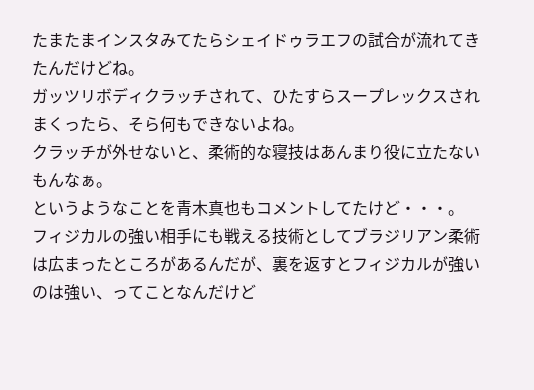たまたまインスタみてたらシェイドゥラエフの試合が流れてきたんだけどね。
ガッツリボディクラッチされて、ひたすらスープレックスされまくったら、そら何もできないよね。
クラッチが外せないと、柔術的な寝技はあんまり役に立たないもんなぁ。
というようなことを青木真也もコメントしてたけど・・・。
フィジカルの強い相手にも戦える技術としてブラジリアン柔術は広まったところがあるんだが、裏を返すとフィジカルが強いのは強い、ってことなんだけど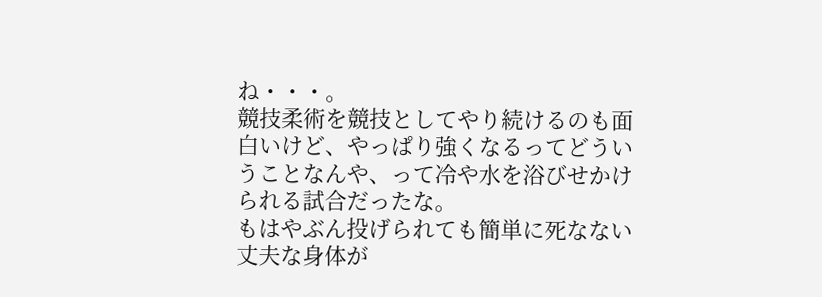ね・・・。
競技柔術を競技としてやり続けるのも面白いけど、やっぱり強くなるってどういうことなんや、って冷や水を浴びせかけられる試合だったな。
もはやぶん投げられても簡単に死なない丈夫な身体が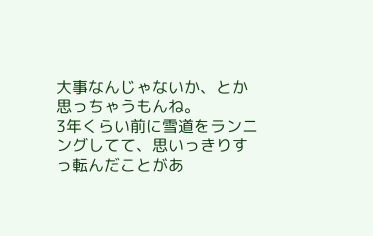大事なんじゃないか、とか思っちゃうもんね。
3年くらい前に雪道をランニングしてて、思いっきりすっ転んだことがあ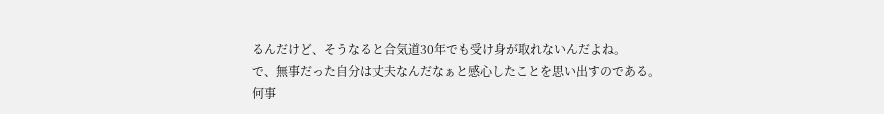るんだけど、そうなると合気道30年でも受け身が取れないんだよね。
で、無事だった自分は丈夫なんだなぁと感心したことを思い出すのである。
何事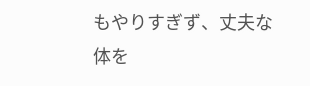もやりすぎず、丈夫な体を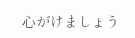心がけましょう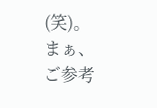(笑)。
まぁ、ご参考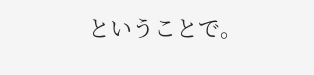ということで。